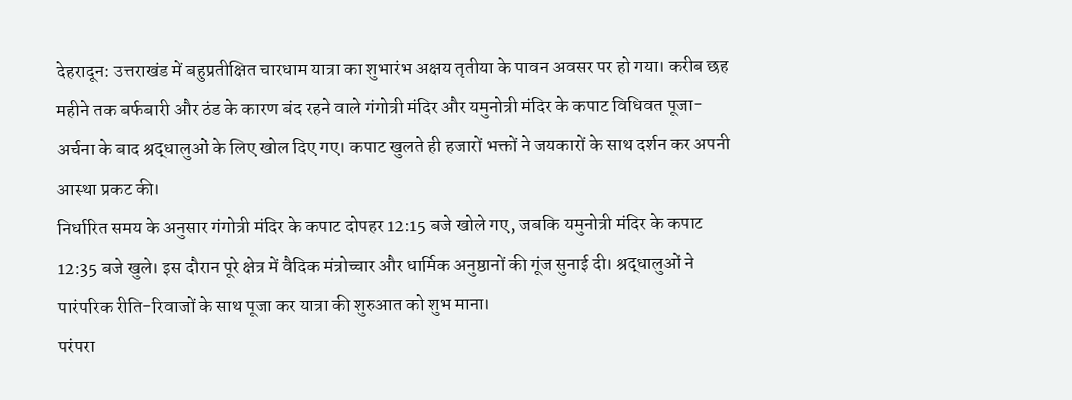देहरादून: उत्तराखंड में बहुप्रतीक्षित चारधाम यात्रा का शुभारंभ अक्षय तृतीया के पावन अवसर पर हो गया। करीब छह महीने तक बर्फबारी और ठंड के कारण बंद रहने वाले गंगोत्री मंदिर और यमुनोत्री मंदिर के कपाट विधिवत पूजा-अर्चना के बाद श्रद्धालुओं के लिए खोल दिए गए। कपाट खुलते ही हजारों भक्तों ने जयकारों के साथ दर्शन कर अपनी आस्था प्रकट की।
निर्धारित समय के अनुसार गंगोत्री मंदिर के कपाट दोपहर 12:15 बजे खोले गए, जबकि यमुनोत्री मंदिर के कपाट 12:35 बजे खुले। इस दौरान पूरे क्षेत्र में वैदिक मंत्रोच्चार और धार्मिक अनुष्ठानों की गूंज सुनाई दी। श्रद्धालुओं ने पारंपरिक रीति-रिवाजों के साथ पूजा कर यात्रा की शुरुआत को शुभ माना।
परंपरा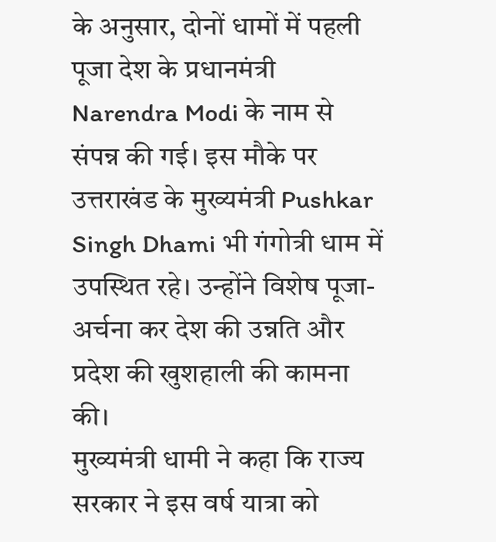के अनुसार, दोनों धामों में पहली पूजा देश के प्रधानमंत्री Narendra Modi के नाम से संपन्न की गई। इस मौके पर उत्तराखंड के मुख्यमंत्री Pushkar Singh Dhami भी गंगोत्री धाम में उपस्थित रहे। उन्होंने विशेष पूजा-अर्चना कर देश की उन्नति और प्रदेश की खुशहाली की कामना की।
मुख्यमंत्री धामी ने कहा कि राज्य सरकार ने इस वर्ष यात्रा को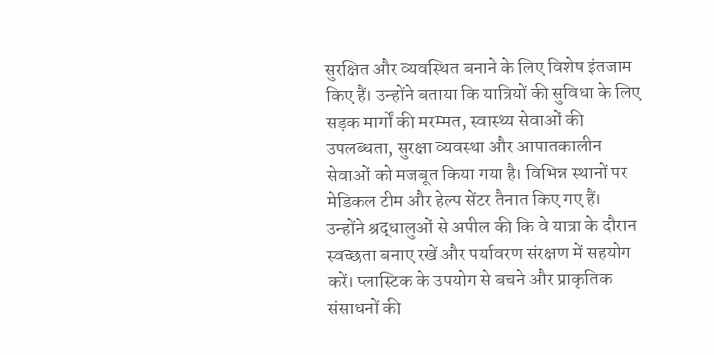सुरक्षित और व्यवस्थित बनाने के लिए विशेष इंतजाम किए हैं। उन्होंने बताया कि यात्रियों की सुविधा के लिए सड़क मार्गों की मरम्मत, स्वास्थ्य सेवाओं की उपलब्धता, सुरक्षा व्यवस्था और आपातकालीन सेवाओं को मजबूत किया गया है। विभिन्न स्थानों पर मेडिकल टीम और हेल्प सेंटर तैनात किए गए हैं।
उन्होंने श्रद्धालुओं से अपील की कि वे यात्रा के दौरान स्वच्छता बनाए रखें और पर्यावरण संरक्षण में सहयोग करें। प्लास्टिक के उपयोग से बचने और प्राकृतिक संसाधनों की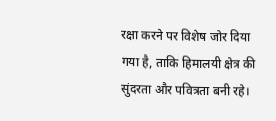रक्षा करने पर विशेष जोर दिया गया है, ताकि हिमालयी क्षेत्र की सुंदरता और पवित्रता बनी रहे।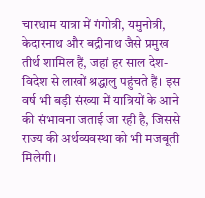चारधाम यात्रा में गंगोत्री, यमुनोत्री, केदारनाथ और बद्रीनाथ जैसे प्रमुख तीर्थ शामिल हैं, जहां हर साल देश-विदेश से लाखों श्रद्धालु पहुंचते हैं। इस वर्ष भी बड़ी संख्या में यात्रियों के आने की संभावना जताई जा रही है, जिससे राज्य की अर्थव्यवस्था को भी मजबूती मिलेगी।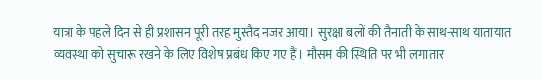यात्रा के पहले दिन से ही प्रशासन पूरी तरह मुस्तैद नजर आया। सुरक्षा बलों की तैनाती के साथ-साथ यातायात व्यवस्था को सुचारू रखने के लिए विशेष प्रबंध किए गए हैं। मौसम की स्थिति पर भी लगातार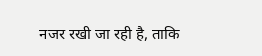नजर रखी जा रही है, ताकि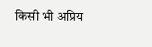किसी भी अप्रिय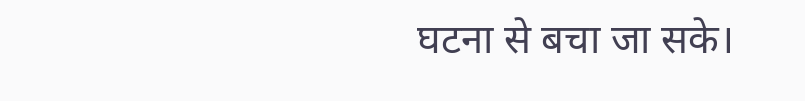घटना से बचा जा सके।